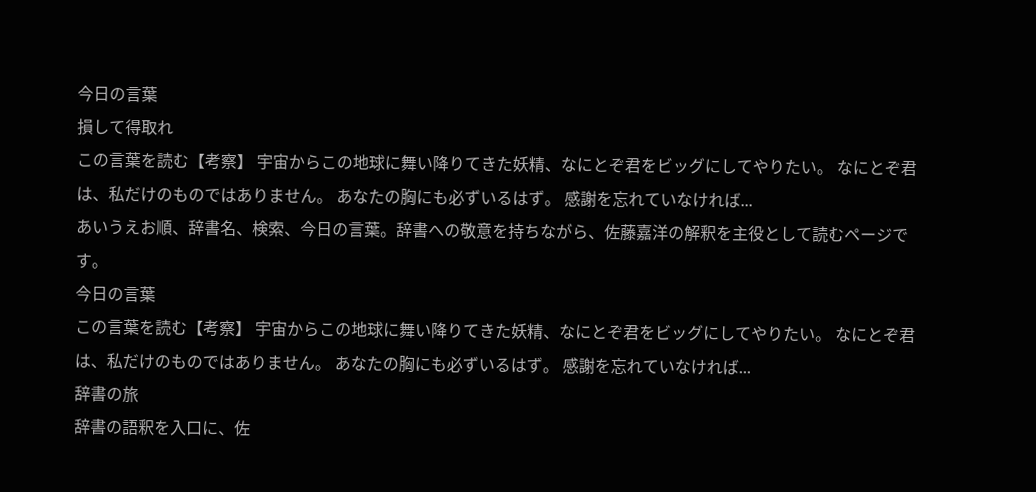今日の言葉
損して得取れ
この言葉を読む【考察】 宇宙からこの地球に舞い降りてきた妖精、なにとぞ君をビッグにしてやりたい。 なにとぞ君は、私だけのものではありません。 あなたの胸にも必ずいるはず。 感謝を忘れていなければ...
あいうえお順、辞書名、検索、今日の言葉。辞書への敬意を持ちながら、佐藤嘉洋の解釈を主役として読むページです。
今日の言葉
この言葉を読む【考察】 宇宙からこの地球に舞い降りてきた妖精、なにとぞ君をビッグにしてやりたい。 なにとぞ君は、私だけのものではありません。 あなたの胸にも必ずいるはず。 感謝を忘れていなければ...
辞書の旅
辞書の語釈を入口に、佐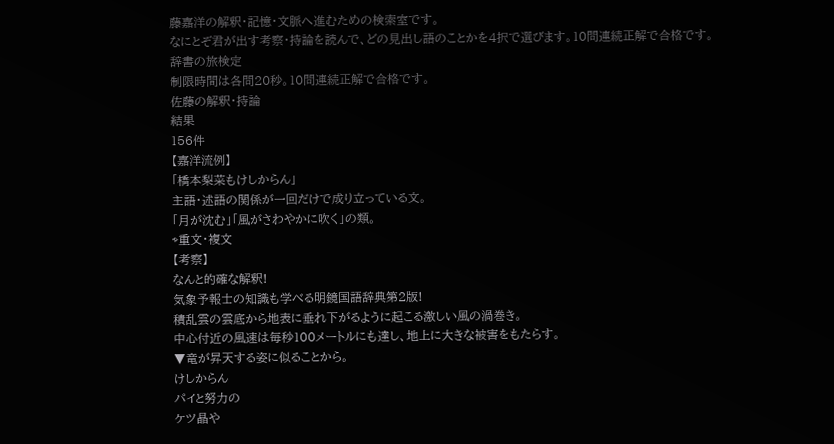藤嘉洋の解釈・記憶・文脈へ進むための検索室です。
なにとぞ君が出す考察・持論を読んで、どの見出し語のことかを4択で選びます。10問連続正解で合格です。
辞書の旅検定
制限時間は各問20秒。10問連続正解で合格です。
佐藤の解釈・持論
結果
156件
【嘉洋流例】
「橋本梨菜もけしからん」
主語・述語の関係が一回だけで成り立っている文。
「月が沈む」「風がさわやかに吹く」の類。
⇨重文・複文
【考察】
なんと的確な解釈!
気象予報士の知識も学べる明鏡国語辞典第2版!
積乱雲の雲底から地表に垂れ下がるように起こる激しい風の渦巻き。
中心付近の風速は毎秒100メートルにも達し、地上に大きな被害をもたらす。
▼竜が昇天する姿に似ることから。
けしからん
パイと努力の
ケツ晶や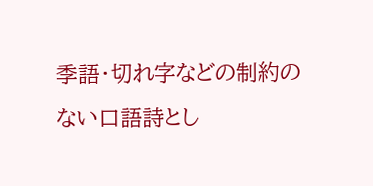季語・切れ字などの制約のない口語詩とし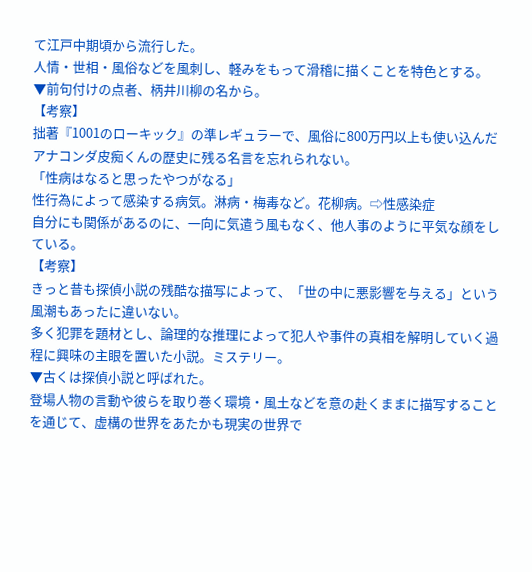て江戸中期頃から流行した。
人情・世相・風俗などを風刺し、軽みをもって滑稽に描くことを特色とする。
▼前句付けの点者、柄井川柳の名から。
【考察】
拙著『1001のローキック』の準レギュラーで、風俗に800万円以上も使い込んだアナコンダ皮痴くんの歴史に残る名言を忘れられない。
「性病はなると思ったやつがなる」
性行為によって感染する病気。淋病・梅毒など。花柳病。⇨性感染症
自分にも関係があるのに、一向に気遣う風もなく、他人事のように平気な顔をしている。
【考察】
きっと昔も探偵小説の残酷な描写によって、「世の中に悪影響を与える」という風潮もあったに違いない。
多く犯罪を題材とし、論理的な推理によって犯人や事件の真相を解明していく過程に興味の主眼を置いた小説。ミステリー。
▼古くは探偵小説と呼ばれた。
登場人物の言動や彼らを取り巻く環境・風土などを意の赴くままに描写することを通じて、虚構の世界をあたかも現実の世界で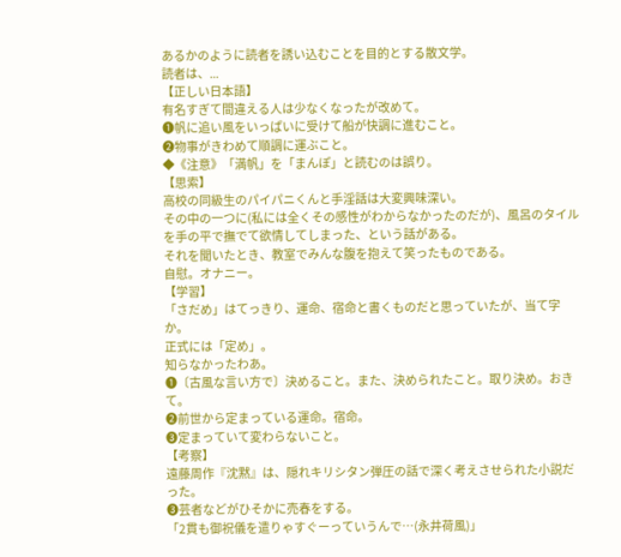あるかのように読者を誘い込むことを目的とする散文学。
読者は、...
【正しい日本語】
有名すぎて間違える人は少なくなったが改めて。
❶帆に追い風をいっぱいに受けて船が快調に進むこと。
❷物事がきわめて順調に運ぶこと。
◆《注意》「満帆」を「まんぽ」と読むのは誤り。
【思索】
高校の同級生のパイパニくんと手淫話は大変興味深い。
その中の一つに(私には全くその感性がわからなかったのだが)、風呂のタイルを手の平で撫でて欲情してしまった、という話がある。
それを聞いたとき、教室でみんな腹を抱えて笑ったものである。
自慰。オナニー。
【学習】
「さだめ」はてっきり、運命、宿命と書くものだと思っていたが、当て字か。
正式には「定め」。
知らなかったわあ。
❶〔古風な言い方で〕決めること。また、決められたこと。取り決め。おきて。
❷前世から定まっている運命。宿命。
❸定まっていて変わらないこと。
【考察】
遠藤周作『沈黙』は、隠れキリシタン弾圧の話で深く考えさせられた小説だった。
❸芸者などがひそかに売春をする。
「2貫も御祝儀を遣りゃすぐーっていうんで…(永井荷風)」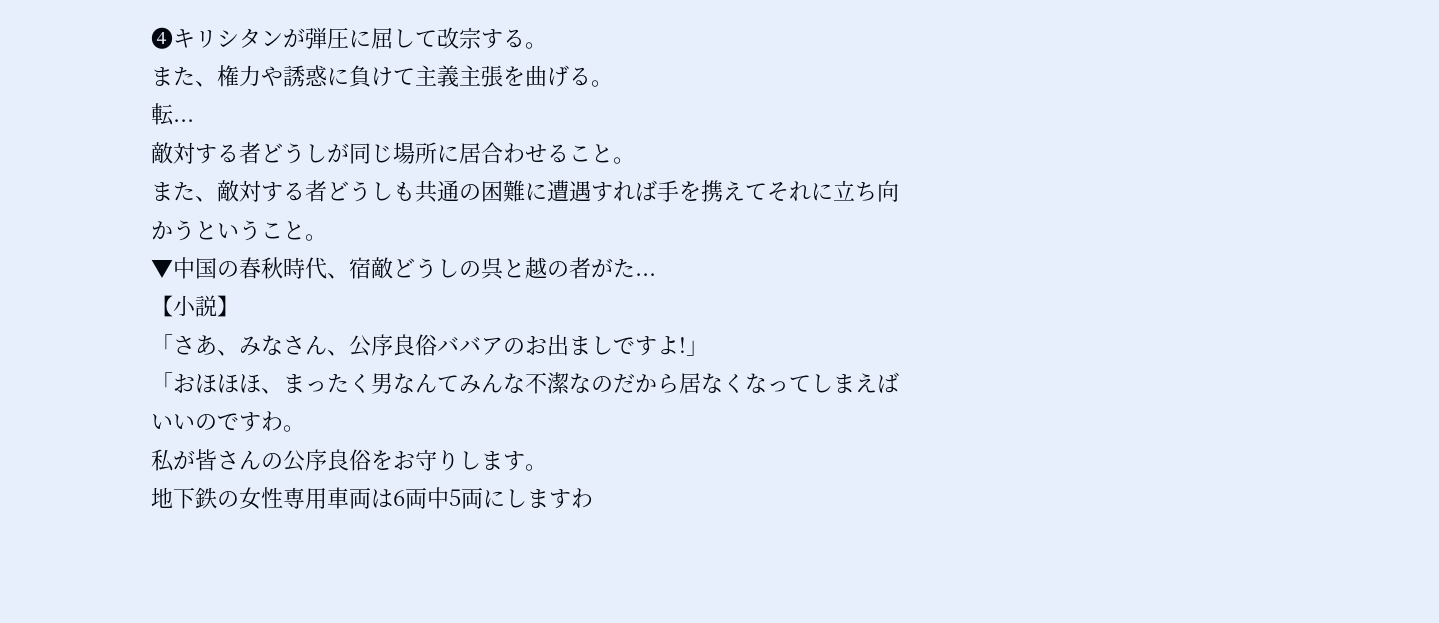❹キリシタンが弾圧に屈して改宗する。
また、権力や誘惑に負けて主義主張を曲げる。
転...
敵対する者どうしが同じ場所に居合わせること。
また、敵対する者どうしも共通の困難に遭遇すれば手を携えてそれに立ち向かうということ。
▼中国の春秋時代、宿敵どうしの呉と越の者がた...
【小説】
「さあ、みなさん、公序良俗ババアのお出ましですよ!」
「おほほほ、まったく男なんてみんな不潔なのだから居なくなってしまえばいいのですわ。
私が皆さんの公序良俗をお守りします。
地下鉄の女性専用車両は6両中5両にしますわ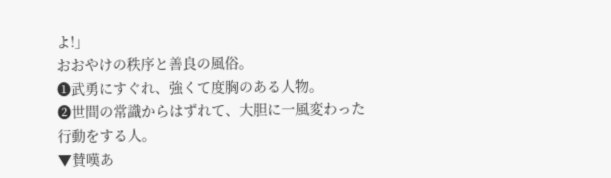よ!」
おおやけの秩序と善良の風俗。
❶武勇にすぐれ、強くて度胸のある人物。
❷世間の常識からはずれて、大胆に一風変わった行動をする人。
▼賛嘆あ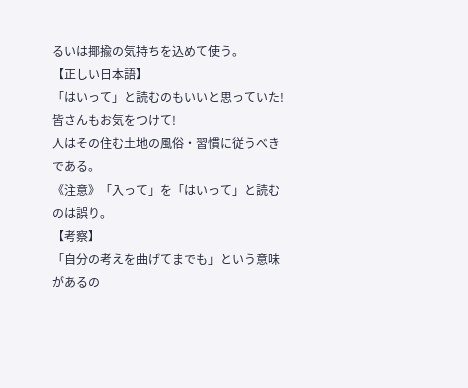るいは揶揄の気持ちを込めて使う。
【正しい日本語】
「はいって」と読むのもいいと思っていた!
皆さんもお気をつけて!
人はその住む土地の風俗・習慣に従うべきである。
《注意》「入って」を「はいって」と読むのは誤り。
【考察】
「自分の考えを曲げてまでも」という意味があるの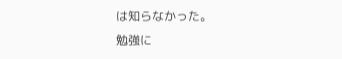は知らなかった。
勉強に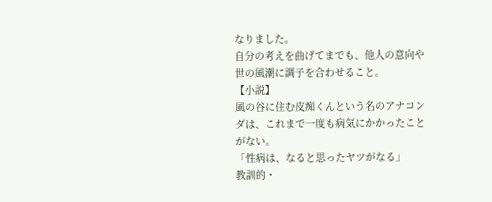なりました。
自分の考えを曲げてまでも、他人の意向や世の風潮に調子を合わせること。
【小説】
風の谷に住む皮痴くんという名のアナコンダは、これまで一度も病気にかかったことがない。
「性病は、なると思ったヤツがなる」
教訓的・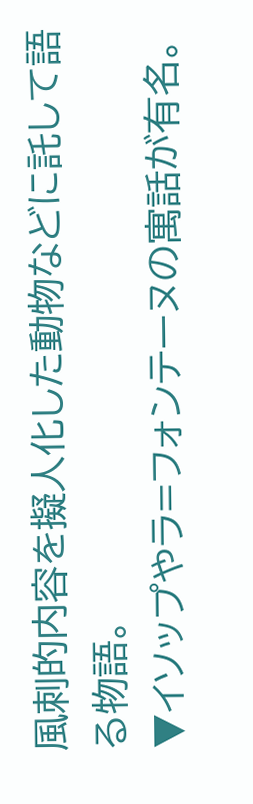風刺的内容を擬人化した動物などに託して語る物語。
▼イソップやラ=フォンテーヌの寓話が有名。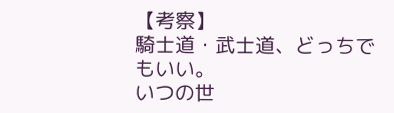【考察】
騎士道・武士道、どっちでもいい。
いつの世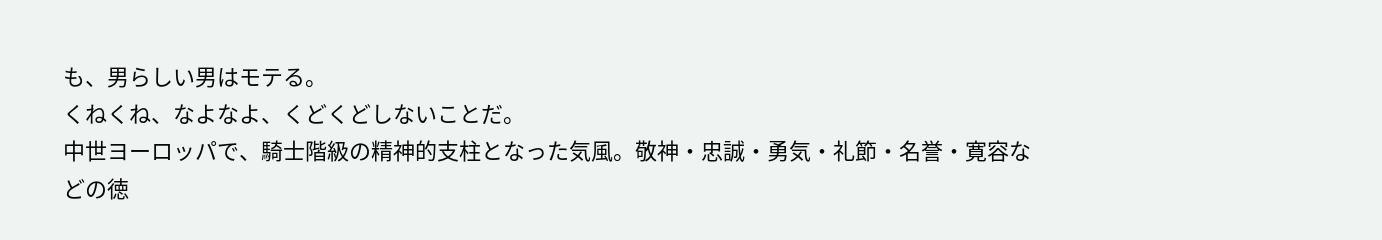も、男らしい男はモテる。
くねくね、なよなよ、くどくどしないことだ。
中世ヨーロッパで、騎士階級の精神的支柱となった気風。敬神・忠誠・勇気・礼節・名誉・寛容などの徳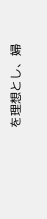を理想とし、婦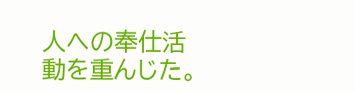人への奉仕活動を重んじた。